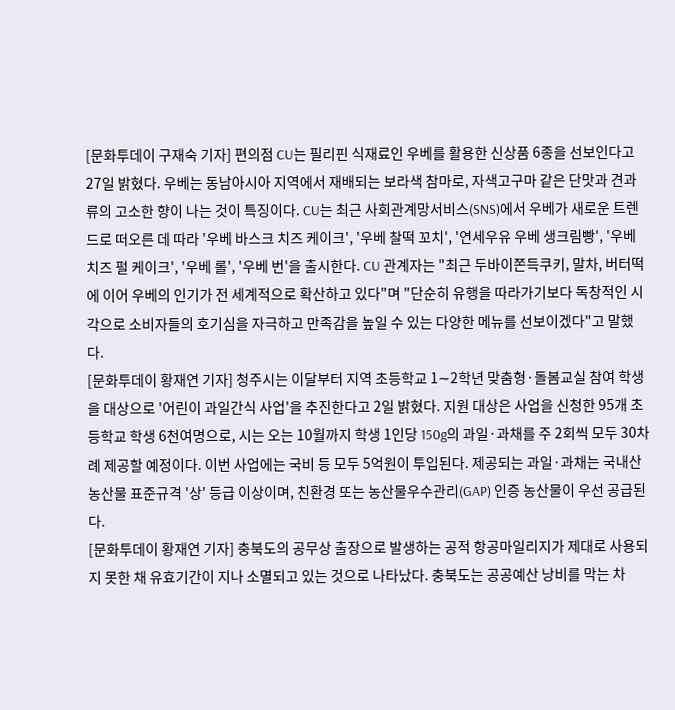[문화투데이 구재숙 기자] 편의점 CU는 필리핀 식재료인 우베를 활용한 신상품 6종을 선보인다고 27일 밝혔다. 우베는 동남아시아 지역에서 재배되는 보라색 참마로, 자색고구마 같은 단맛과 견과류의 고소한 향이 나는 것이 특징이다. CU는 최근 사회관계망서비스(SNS)에서 우베가 새로운 트렌드로 떠오른 데 따라 '우베 바스크 치즈 케이크', '우베 찰떡 꼬치', '연세우유 우베 생크림빵', '우베 치즈 펄 케이크', '우베 롤', '우베 번'을 출시한다. CU 관계자는 "최근 두바이쫀득쿠키, 말차, 버터떡에 이어 우베의 인기가 전 세계적으로 확산하고 있다"며 "단순히 유행을 따라가기보다 독창적인 시각으로 소비자들의 호기심을 자극하고 만족감을 높일 수 있는 다양한 메뉴를 선보이겠다"고 말했다.
[문화투데이 황재연 기자] 청주시는 이달부터 지역 초등학교 1∼2학년 맞춤형·돌봄교실 참여 학생을 대상으로 '어린이 과일간식 사업'을 추진한다고 2일 밝혔다. 지원 대상은 사업을 신청한 95개 초등학교 학생 6천여명으로, 시는 오는 10월까지 학생 1인당 150g의 과일·과채를 주 2회씩 모두 30차례 제공할 예정이다. 이번 사업에는 국비 등 모두 5억원이 투입된다. 제공되는 과일·과채는 국내산 농산물 표준규격 '상' 등급 이상이며, 친환경 또는 농산물우수관리(GAP) 인증 농산물이 우선 공급된다.
[문화투데이 황재연 기자] 충북도의 공무상 출장으로 발생하는 공적 항공마일리지가 제대로 사용되지 못한 채 유효기간이 지나 소멸되고 있는 것으로 나타났다. 충북도는 공공예산 낭비를 막는 차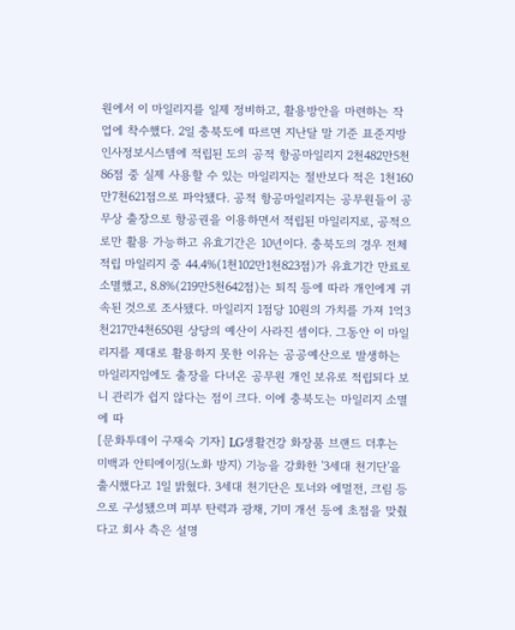원에서 이 마일리지를 일제 정비하고, 활용방안을 마련하는 작업에 착수했다. 2일 충북도에 따르면 지난달 말 기준 표준지방인사정보시스템에 적립된 도의 공적 항공마일리지 2천482만5천86점 중 실제 사용할 수 있는 마일리지는 절반보다 적은 1천160만7천621점으로 파악됐다. 공적 항공마일리지는 공무원들이 공무상 출장으로 항공권을 이용하면서 적립된 마일리지로, 공적으로만 활용 가능하고 유효기간은 10년이다. 충북도의 경우 전체 적립 마일리지 중 44.4%(1천102만1천823점)가 유효기간 만료로 소멸했고, 8.8%(219만5천642점)는 퇴직 등에 따라 개인에게 귀속된 것으로 조사됐다. 마일리지 1점당 10원의 가치를 가져 1억3천217만4천650원 상당의 예산이 사라진 셈이다. 그동안 이 마일리지를 제대로 활용하지 못한 이유는 공공예산으로 발생하는 마일리지임에도 출장을 다녀온 공무원 개인 보유로 적립되다 보니 관리가 쉽지 않다는 점이 크다. 이에 충북도는 마일리지 소멸에 따
[문화투데이 구재숙 기자] LG생활건강 화장품 브랜드 더후는 미백과 안티에이징(노화 방지) 기능을 강화한 '3세대 천기단'을 출시했다고 1일 밝혔다. 3세대 천기단은 토너와 에멀전, 크림 등으로 구성됐으며 피부 탄력과 광채, 기미 개선 등에 초점을 맞췄다고 회사 측은 설명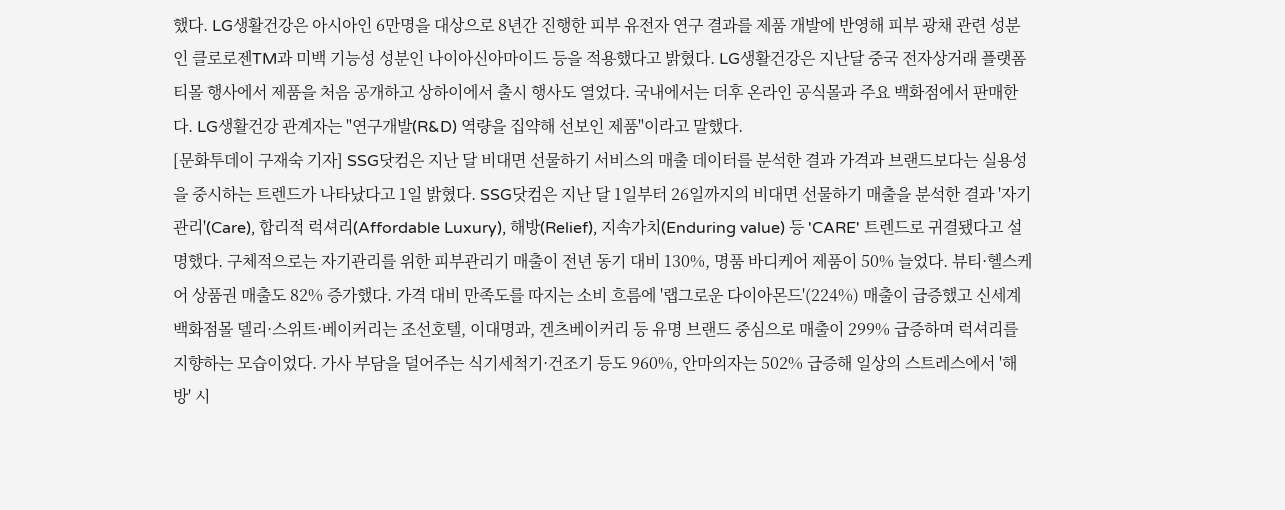했다. LG생활건강은 아시아인 6만명을 대상으로 8년간 진행한 피부 유전자 연구 결과를 제품 개발에 반영해 피부 광채 관련 성분인 클로로젠TM과 미백 기능성 성분인 나이아신아마이드 등을 적용했다고 밝혔다. LG생활건강은 지난달 중국 전자상거래 플랫폼 티몰 행사에서 제품을 처음 공개하고 상하이에서 출시 행사도 열었다. 국내에서는 더후 온라인 공식몰과 주요 백화점에서 판매한다. LG생활건강 관계자는 "연구개발(R&D) 역량을 집약해 선보인 제품"이라고 말했다.
[문화투데이 구재숙 기자] SSG닷컴은 지난 달 비대면 선물하기 서비스의 매출 데이터를 분석한 결과 가격과 브랜드보다는 실용성을 중시하는 트렌드가 나타났다고 1일 밝혔다. SSG닷컴은 지난 달 1일부터 26일까지의 비대면 선물하기 매출을 분석한 결과 '자기관리'(Care), 합리적 럭셔리(Affordable Luxury), 해방(Relief), 지속가치(Enduring value) 등 'CARE' 트렌드로 귀결됐다고 설명했다. 구체적으로는 자기관리를 위한 피부관리기 매출이 전년 동기 대비 130%, 명품 바디케어 제품이 50% 늘었다. 뷰티·헬스케어 상품권 매출도 82% 증가했다. 가격 대비 만족도를 따지는 소비 흐름에 '랩그로운 다이아몬드'(224%) 매출이 급증했고 신세계백화점몰 델리·스위트·베이커리는 조선호텔, 이대명과, 겐츠베이커리 등 유명 브랜드 중심으로 매출이 299% 급증하며 럭셔리를 지향하는 모습이었다. 가사 부담을 덜어주는 식기세척기·건조기 등도 960%, 안마의자는 502% 급증해 일상의 스트레스에서 '해방' 시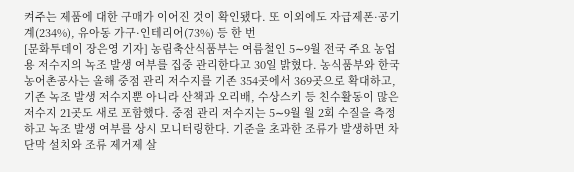켜주는 제품에 대한 구매가 이어진 것이 확인됐다. 또 이외에도 자급제폰·공기계(234%), 유아동 가구·인테리어(73%) 등 한 번
[문화투데이 장은영 기자] 농림축산식품부는 여름철인 5∼9월 전국 주요 농업용 저수지의 녹조 발생 여부를 집중 관리한다고 30일 밝혔다. 농식품부와 한국농어촌공사는 올해 중점 관리 저수지를 기존 354곳에서 369곳으로 확대하고, 기존 녹조 발생 저수지뿐 아니라 산책과 오리배, 수상스키 등 친수활동이 많은 저수지 21곳도 새로 포함했다. 중점 관리 저수지는 5∼9월 월 2회 수질을 측정하고 녹조 발생 여부를 상시 모니터링한다. 기준을 초과한 조류가 발생하면 차단막 설치와 조류 제거제 살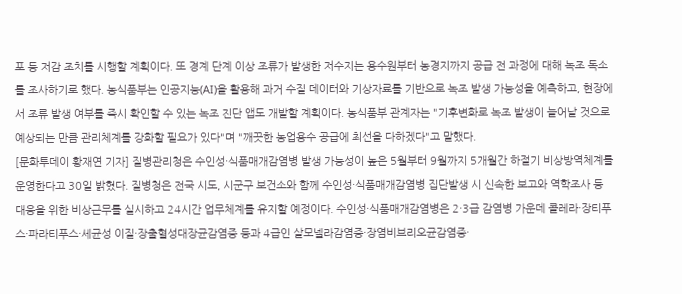포 등 저감 조치를 시행할 계획이다. 또 경계 단계 이상 조류가 발생한 저수지는 용수원부터 농경지까지 공급 전 과정에 대해 녹조 독소를 조사하기로 했다. 농식품부는 인공지능(AI)을 활용해 과거 수질 데이터와 기상자료를 기반으로 녹조 발생 가능성을 예측하고, 현장에서 조류 발생 여부를 즉시 확인할 수 있는 녹조 진단 앱도 개발할 계획이다. 농식품부 관계자는 "기후변화로 녹조 발생이 늘어날 것으로 예상되는 만큼 관리체계를 강화할 필요가 있다"며 "깨끗한 농업용수 공급에 최선을 다하겠다"고 말했다.
[문화투데이 황재연 기자] 질병관리청은 수인성·식품매개감염병 발생 가능성이 높은 5월부터 9월까지 5개월간 하절기 비상방역체계를 운영한다고 30일 밝혔다. 질병청은 전국 시도, 시군구 보건소와 함께 수인성·식품매개감염병 집단발생 시 신속한 보고와 역학조사 등 대응을 위한 비상근무를 실시하고 24시간 업무체계를 유지할 예정이다. 수인성·식품매개감염병은 2·3급 감염병 가운데 콜레라·장티푸스·파라티푸스·세균성 이질·장출혈성대장균감염증 등과 4급인 살모넬라감염증·장염비브리오균감염증·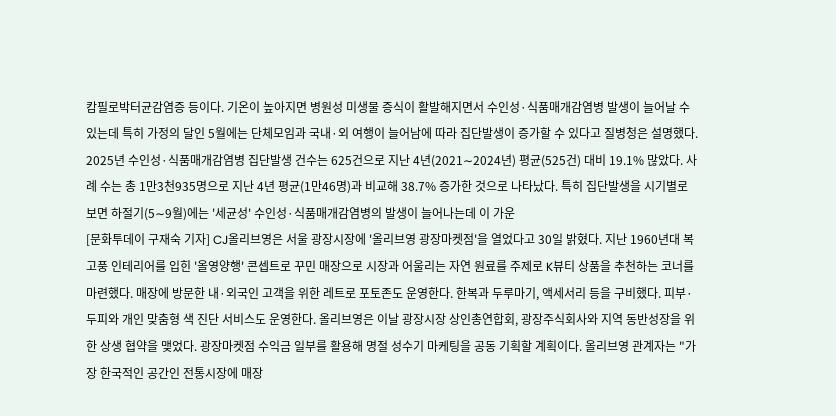캄필로박터균감염증 등이다. 기온이 높아지면 병원성 미생물 증식이 활발해지면서 수인성·식품매개감염병 발생이 늘어날 수 있는데 특히 가정의 달인 5월에는 단체모임과 국내·외 여행이 늘어남에 따라 집단발생이 증가할 수 있다고 질병청은 설명했다. 2025년 수인성·식품매개감염병 집단발생 건수는 625건으로 지난 4년(2021∼2024년) 평균(525건) 대비 19.1% 많았다. 사례 수는 총 1만3천935명으로 지난 4년 평균(1만46명)과 비교해 38.7% 증가한 것으로 나타났다. 특히 집단발생을 시기별로 보면 하절기(5∼9월)에는 '세균성' 수인성·식품매개감염병의 발생이 늘어나는데 이 가운
[문화투데이 구재숙 기자] CJ올리브영은 서울 광장시장에 '올리브영 광장마켓점'을 열었다고 30일 밝혔다. 지난 1960년대 복고풍 인테리어를 입힌 '올영양행' 콘셉트로 꾸민 매장으로 시장과 어울리는 자연 원료를 주제로 K뷰티 상품을 추천하는 코너를 마련했다. 매장에 방문한 내·외국인 고객을 위한 레트로 포토존도 운영한다. 한복과 두루마기, 액세서리 등을 구비했다. 피부·두피와 개인 맞춤형 색 진단 서비스도 운영한다. 올리브영은 이날 광장시장 상인총연합회, 광장주식회사와 지역 동반성장을 위한 상생 협약을 맺었다. 광장마켓점 수익금 일부를 활용해 명절 성수기 마케팅을 공동 기획할 계획이다. 올리브영 관계자는 "가장 한국적인 공간인 전통시장에 매장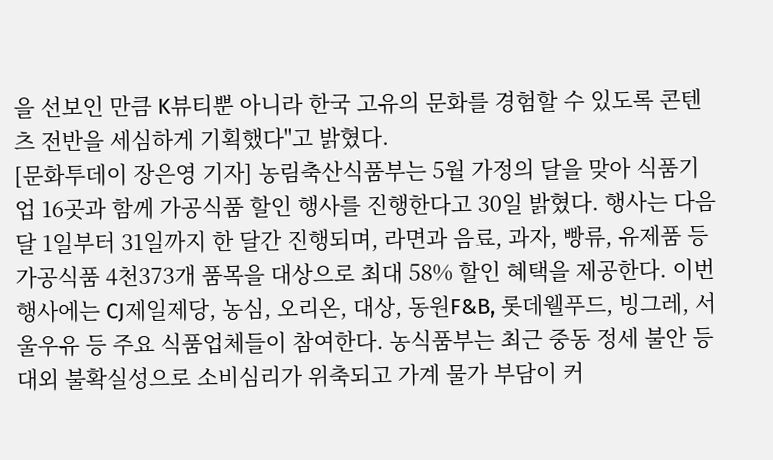을 선보인 만큼 K뷰티뿐 아니라 한국 고유의 문화를 경험할 수 있도록 콘텐츠 전반을 세심하게 기획했다"고 밝혔다.
[문화투데이 장은영 기자] 농림축산식품부는 5월 가정의 달을 맞아 식품기업 16곳과 함께 가공식품 할인 행사를 진행한다고 30일 밝혔다. 행사는 다음 달 1일부터 31일까지 한 달간 진행되며, 라면과 음료, 과자, 빵류, 유제품 등 가공식품 4천373개 품목을 대상으로 최대 58% 할인 혜택을 제공한다. 이번 행사에는 CJ제일제당, 농심, 오리온, 대상, 동원F&B, 롯데웰푸드, 빙그레, 서울우유 등 주요 식품업체들이 참여한다. 농식품부는 최근 중동 정세 불안 등 대외 불확실성으로 소비심리가 위축되고 가계 물가 부담이 커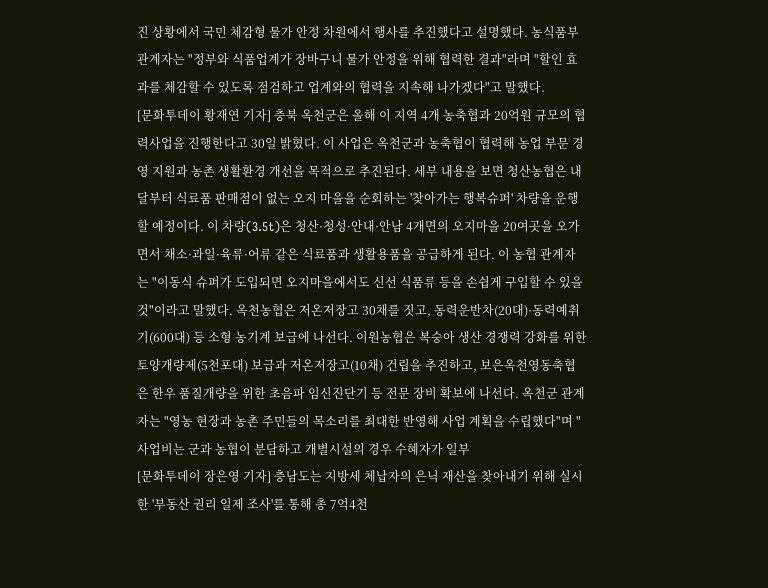진 상황에서 국민 체감형 물가 안정 차원에서 행사를 추진했다고 설명했다. 농식품부 관계자는 "정부와 식품업계가 장바구니 물가 안정을 위해 협력한 결과"라며 "할인 효과를 체감할 수 있도록 점검하고 업계와의 협력을 지속해 나가겠다"고 말했다.
[문화투데이 황재연 기자] 충북 옥천군은 올해 이 지역 4개 농축협과 20억원 규모의 협력사업을 진행한다고 30일 밝혔다. 이 사업은 옥천군과 농축협이 협력해 농업 부문 경영 지원과 농촌 생활환경 개선을 목적으로 추진된다. 세부 내용을 보면 청산농협은 내달부터 식료품 판매점이 없는 오지 마을을 순회하는 '찾아가는 행복슈퍼' 차량을 운행할 예정이다. 이 차량(3.5t)은 청산·청성·안내·안남 4개면의 오지마을 20여곳을 오가면서 채소·과일·육류·어류 같은 식료품과 생활용품을 공급하게 된다. 이 농협 관계자는 "이동식 슈퍼가 도입되면 오지마을에서도 신선 식품류 등을 손쉽게 구입할 수 있을 것"이라고 말했다. 옥천농협은 저온저장고 30채를 짓고, 동력운반차(20대)·동력예취기(600대) 등 소형 농기계 보급에 나선다. 이원농협은 복숭아 생산 경쟁력 강화를 위한 토양개량제(5천포대) 보급과 저온저장고(10채) 건립을 추진하고, 보은옥천영동축협은 한우 품질개량을 위한 초음파 임신진단기 등 전문 장비 확보에 나선다. 옥천군 관계자는 "영농 현장과 농촌 주민들의 목소리를 최대한 반영해 사업 계획을 수립했다"며 "사업비는 군과 농협이 분담하고 개별시설의 경우 수혜자가 일부
[문화투데이 장은영 기자] 충남도는 지방세 체납자의 은닉 재산을 찾아내기 위해 실시한 '부동산 권리 일제 조사'를 통해 총 7억4천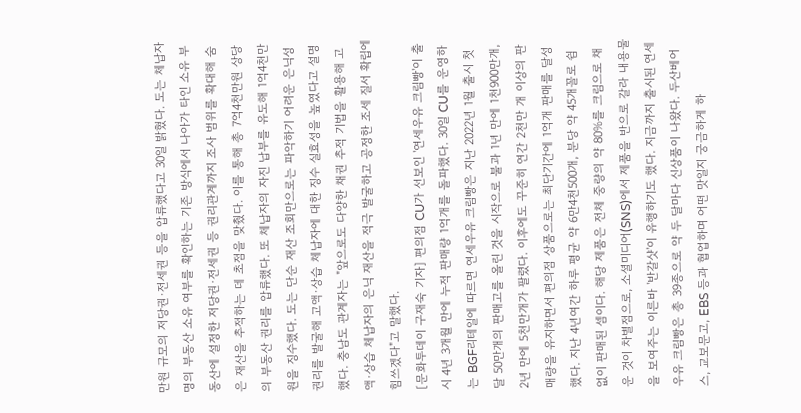만원 규모의 저당권·전세권 등을 압류했다고 30일 밝혔다. 도는 체납자 명의 부동산 소유 여부를 확인하는 기존 방식에서 나아가 타인 소유 부동산에 설정한 저당권·전세권 등 권리관계까지 조사 범위를 확대해 숨은 재산을 추적하는 데 초점을 맞췄다. 이를 통해 총 7억4천만원 상당의 부동산 권리를 압류했다. 또 체납자의 자진 납부를 유도해 1억4천만원을 징수했다. 도는 단순 재산 조회만으로는 파악하기 어려운 은닉성 권리를 발굴해 고액·상습 체납자에 대한 징수 실효성을 높였다고 설명했다. 충남도 관계자는 "앞으로도 다양한 채권 추적 기법을 활용해 고액·상습 체납자의 은닉 재산을 적극 발굴하고 공정한 조세 질서 확립에 힘쓰겠다"고 말했다.
[문화투데이 구재숙 기자] 편의점 CU가 선보인 '연세우유 크림빵'이 출시 4년 3개월 만에 누적 판매량 1억개를 돌파했다. 30일 CU를 운영하는 BGF리테일에 따르면 연세우유 크림빵은 지난 2022년 1월 출시 첫 달 50만개의 판매고를 올린 것을 시작으로 불과 1년 만에 1천900만개, 2년 만에 5천만개가 팔렸다. 이후에도 꾸준히 연간 2천만 개 이상의 판매량을 유지하면서 편의점 상품으로는 최단기간에 1억개 판매를 달성했다. 지난 4년여간 하루 평균 약 6만4천500개, 분당 약 45개꼴로 쉼 없이 판매된 셈이다. 해당 제품은 전체 중량의 약 80%를 크림으로 채운 것이 차별점으로, 소셜미디어(SNS)에서 제품을 반으로 갈라 내용물을 보여주는 이른바 '반갈샷'이 유행하기도 했다. 지금까지 출시된 연세우유 크림빵은 총 39종으로 약 두 달마다 신상품이 나왔다. 두산베어스, 교보문고, EBS 등과 협업하며 어떤 맛일지 궁금하게 하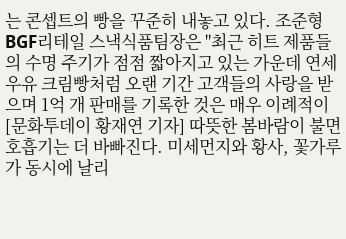는 콘셉트의 빵을 꾸준히 내놓고 있다. 조준형 BGF리테일 스낵식품팀장은 "최근 히트 제품들의 수명 주기가 점점 짧아지고 있는 가운데 연세우유 크림빵처럼 오랜 기간 고객들의 사랑을 받으며 1억 개 판매를 기록한 것은 매우 이례적이
[문화투데이 황재연 기자] 따뜻한 봄바람이 불면 호흡기는 더 바빠진다. 미세먼지와 황사, 꽃가루가 동시에 날리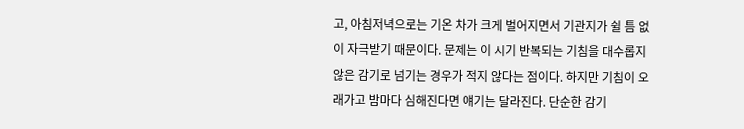고, 아침저녁으로는 기온 차가 크게 벌어지면서 기관지가 쉴 틈 없이 자극받기 때문이다. 문제는 이 시기 반복되는 기침을 대수롭지 않은 감기로 넘기는 경우가 적지 않다는 점이다. 하지만 기침이 오래가고 밤마다 심해진다면 얘기는 달라진다. 단순한 감기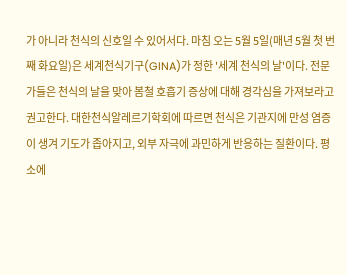가 아니라 천식의 신호일 수 있어서다. 마침 오는 5월 5일(매년 5월 첫 번째 화요일)은 세계천식기구(GINA)가 정한 '세계 천식의 날'이다. 전문가들은 천식의 날을 맞아 봄철 호흡기 증상에 대해 경각심을 가져보라고 권고한다. 대한천식알레르기학회에 따르면 천식은 기관지에 만성 염증이 생겨 기도가 좁아지고, 외부 자극에 과민하게 반응하는 질환이다. 평소에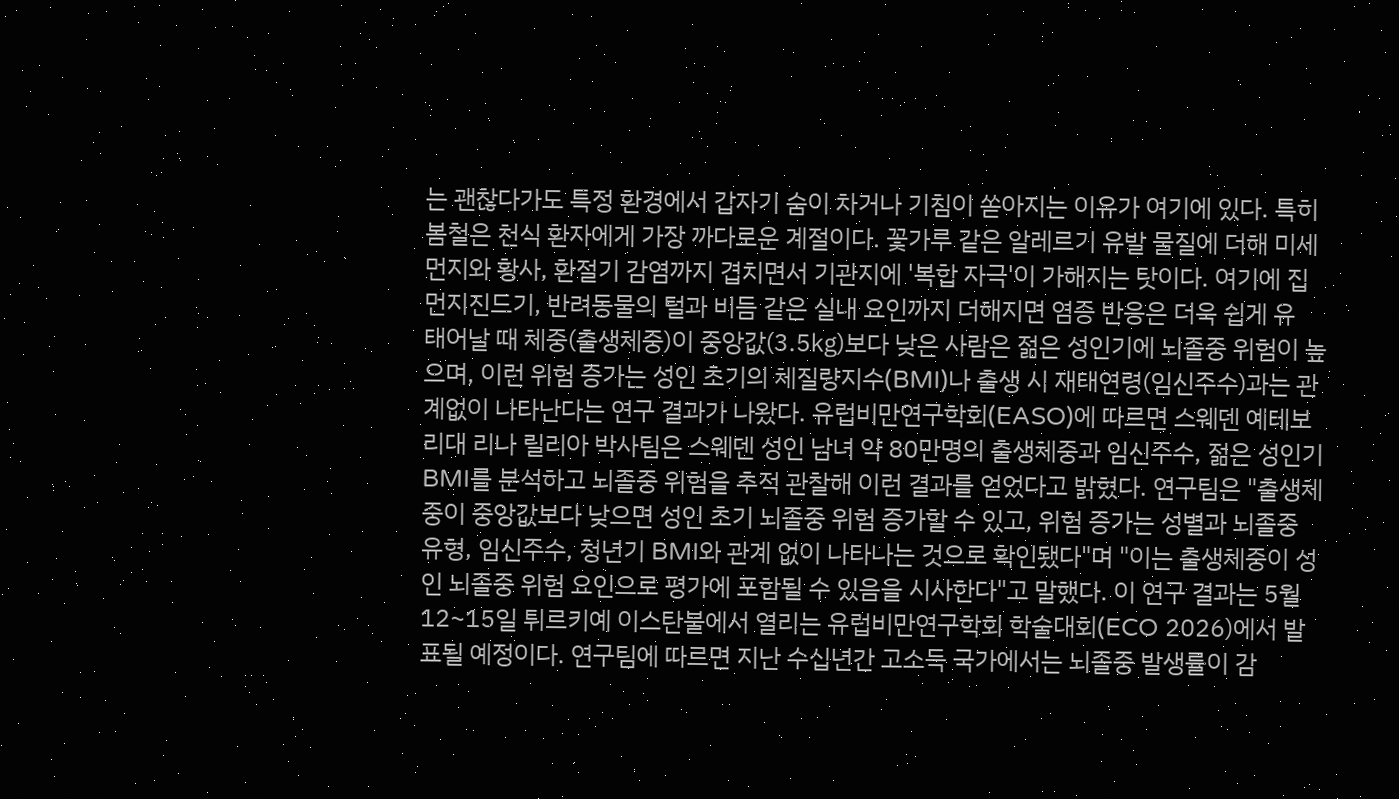는 괜찮다가도 특정 환경에서 갑자기 숨이 차거나 기침이 쏟아지는 이유가 여기에 있다. 특히 봄철은 천식 환자에게 가장 까다로운 계절이다. 꽃가루 같은 알레르기 유발 물질에 더해 미세먼지와 황사, 환절기 감염까지 겹치면서 기관지에 '복합 자극'이 가해지는 탓이다. 여기에 집먼지진드기, 반려동물의 털과 비듬 같은 실내 요인까지 더해지면 염증 반응은 더욱 쉽게 유
태어날 때 체중(출생체중)이 중앙값(3.5㎏)보다 낮은 사람은 젊은 성인기에 뇌졸중 위험이 높으며, 이런 위험 증가는 성인 초기의 체질량지수(BMI)나 출생 시 재태연령(임신주수)과는 관계없이 나타난다는 연구 결과가 나왔다. 유럽비만연구학회(EASO)에 따르면 스웨덴 예테보리대 리나 릴리아 박사팀은 스웨덴 성인 남녀 약 80만명의 출생체중과 임신주수, 젊은 성인기 BMI를 분석하고 뇌졸중 위험을 추적 관찰해 이런 결과를 얻었다고 밝혔다. 연구팀은 "출생체중이 중앙값보다 낮으면 성인 초기 뇌졸중 위험 증가할 수 있고, 위험 증가는 성별과 뇌졸중 유형, 임신주수, 청년기 BMI와 관계 없이 나타나는 것으로 확인됐다"며 "이는 출생체중이 성인 뇌졸중 위험 요인으로 평가에 포함될 수 있음을 시사한다"고 말했다. 이 연구 결과는 5월 12~15일 튀르키예 이스탄불에서 열리는 유럽비만연구학회 학술대회(ECO 2026)에서 발표될 예정이다. 연구팀에 따르면 지난 수십년간 고소득 국가에서는 뇌졸중 발생률이 감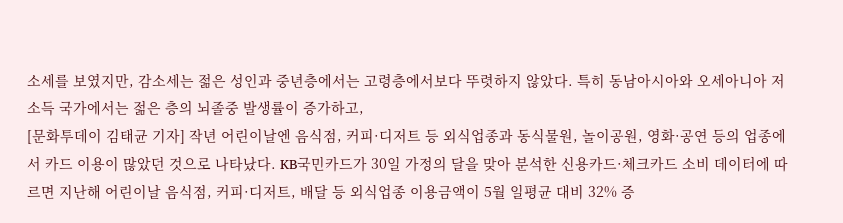소세를 보였지만, 감소세는 젊은 성인과 중년층에서는 고령층에서보다 뚜렷하지 않았다. 특히 동남아시아와 오세아니아 저소득 국가에서는 젊은 층의 뇌졸중 발생률이 증가하고,
[문화투데이 김태균 기자] 작년 어린이날엔 음식점, 커피·디저트 등 외식업종과 동식물원, 놀이공원, 영화·공연 등의 업종에서 카드 이용이 많았던 것으로 나타났다. KB국민카드가 30일 가정의 달을 맞아 분석한 신용카드·체크카드 소비 데이터에 따르면 지난해 어린이날 음식점, 커피·디저트, 배달 등 외식업종 이용금액이 5월 일평균 대비 32% 증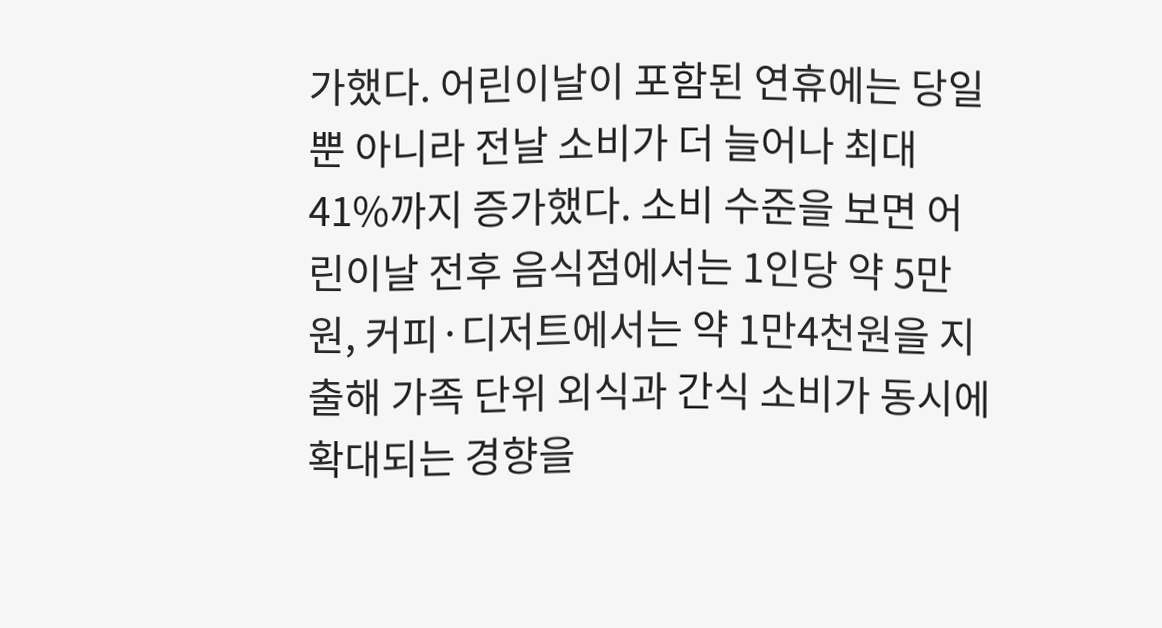가했다. 어린이날이 포함된 연휴에는 당일뿐 아니라 전날 소비가 더 늘어나 최대 41%까지 증가했다. 소비 수준을 보면 어린이날 전후 음식점에서는 1인당 약 5만원, 커피·디저트에서는 약 1만4천원을 지출해 가족 단위 외식과 간식 소비가 동시에 확대되는 경향을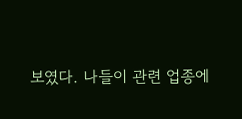보였다. 나들이 관련 업종에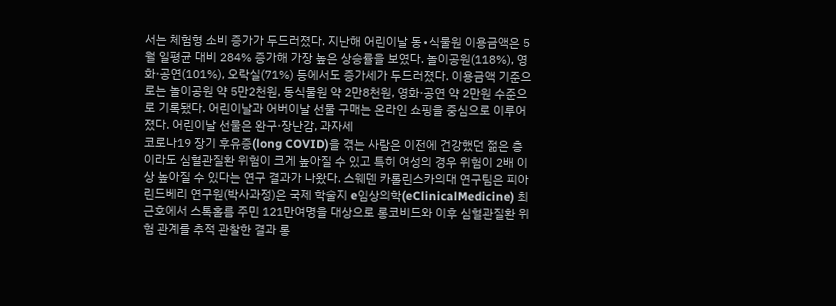서는 체험형 소비 증가가 두드러졌다. 지난해 어린이날 동∙식물원 이용금액은 5월 일평균 대비 284% 증가해 가장 높은 상승률을 보였다. 놀이공원(118%), 영화·공연(101%), 오락실(71%) 등에서도 증가세가 두드러졌다. 이용금액 기준으로는 놀이공원 약 5만2천원, 동식물원 약 2만8천원, 영화·공연 약 2만원 수준으로 기록됐다. 어린이날과 어버이날 선물 구매는 온라인 쇼핑을 중심으로 이루어졌다. 어린이날 선물은 완구·장난감, 과자세
코로나19 장기 후유증(long COVID)을 겪는 사람은 이전에 건강했던 젊은 층이라도 심혈관질환 위험이 크게 높아질 수 있고 특히 여성의 경우 위험이 2배 이상 높아질 수 있다는 연구 결과가 나왔다. 스웨덴 카롤린스카의대 연구팀은 피아 린드베리 연구원(박사과정)은 국제 학술지 e임상의학(eClinicalMedicine) 최근호에서 스톡홀름 주민 121만여명을 대상으로 롱코비드와 이후 심혈관질환 위험 관계를 추적 관찰한 결과 롱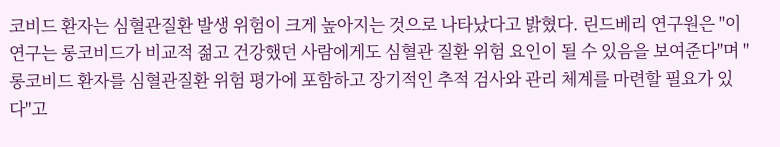코비드 환자는 심혈관질환 발생 위험이 크게 높아지는 것으로 나타났다고 밝혔다. 린드베리 연구원은 "이 연구는 롱코비드가 비교적 젊고 건강했던 사람에게도 심혈관 질환 위험 요인이 될 수 있음을 보여준다"며 "롱코비드 환자를 심혈관질환 위험 평가에 포함하고 장기적인 추적 검사와 관리 체계를 마련할 필요가 있다"고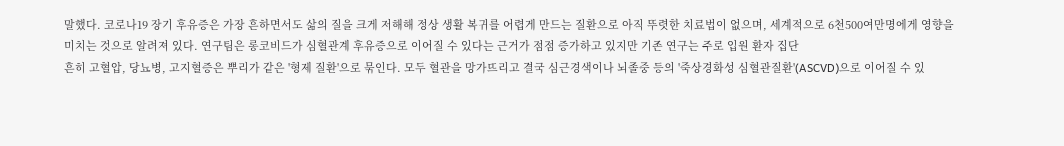말했다. 코로나19 장기 후유증은 가장 흔하면서도 삶의 질을 크게 저해해 정상 생활 복귀를 어렵게 만드는 질환으로 아직 뚜렷한 치료법이 없으며, 세계적으로 6천500여만명에게 영향을 미치는 것으로 알려져 있다. 연구팀은 롱코비드가 심혈관계 후유증으로 이어질 수 있다는 근거가 점점 증가하고 있지만 기존 연구는 주로 입원 환자 집단
흔히 고혈압, 당뇨병, 고지혈증은 뿌리가 같은 '형제 질환'으로 묶인다. 모두 혈관을 망가뜨리고 결국 심근경색이나 뇌졸중 등의 '죽상경화성 심혈관질환'(ASCVD)으로 이어질 수 있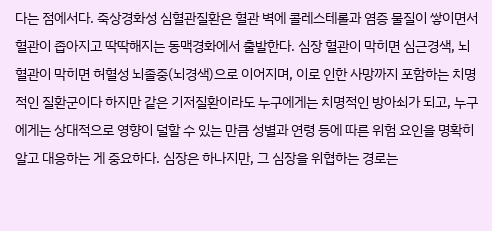다는 점에서다. 죽상경화성 심혈관질환은 혈관 벽에 콜레스테롤과 염증 물질이 쌓이면서 혈관이 좁아지고 딱딱해지는 동맥경화에서 출발한다. 심장 혈관이 막히면 심근경색, 뇌혈관이 막히면 허혈성 뇌졸중(뇌경색)으로 이어지며, 이로 인한 사망까지 포함하는 치명적인 질환군이다 하지만 같은 기저질환이라도 누구에게는 치명적인 방아쇠가 되고, 누구에게는 상대적으로 영향이 덜할 수 있는 만큼 성별과 연령 등에 따른 위험 요인을 명확히 알고 대응하는 게 중요하다. 심장은 하나지만, 그 심장을 위협하는 경로는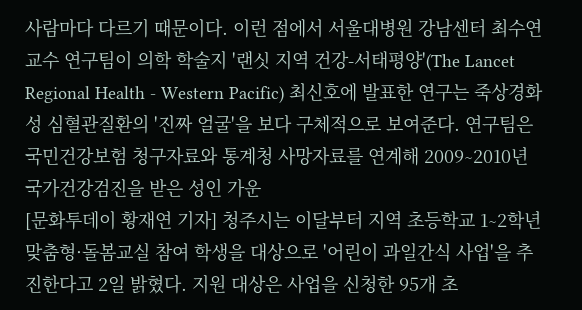사람마다 다르기 때문이다. 이런 점에서 서울대병원 강남센터 최수연 교수 연구팀이 의학 학술지 '랜싯 지역 건강-서태평양'(The Lancet Regional Health - Western Pacific) 최신호에 발표한 연구는 죽상경화성 심혈관질환의 '진짜 얼굴'을 보다 구체적으로 보여준다. 연구팀은 국민건강보험 청구자료와 통계청 사망자료를 연계해 2009∼2010년 국가건강검진을 받은 성인 가운
[문화투데이 황재연 기자] 청주시는 이달부터 지역 초등학교 1∼2학년 맞춤형·돌봄교실 참여 학생을 대상으로 '어린이 과일간식 사업'을 추진한다고 2일 밝혔다. 지원 대상은 사업을 신청한 95개 초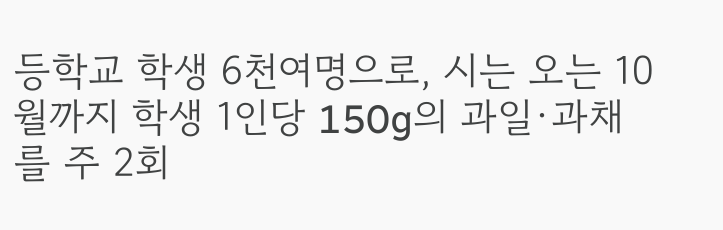등학교 학생 6천여명으로, 시는 오는 10월까지 학생 1인당 150g의 과일·과채를 주 2회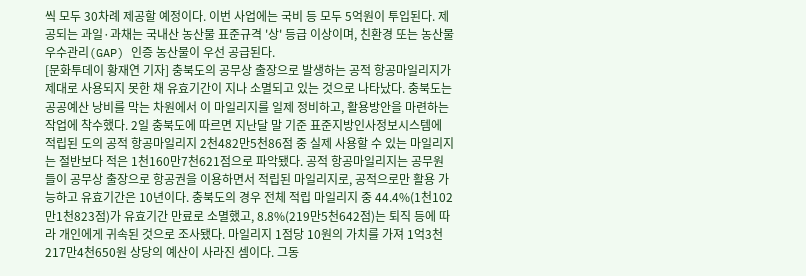씩 모두 30차례 제공할 예정이다. 이번 사업에는 국비 등 모두 5억원이 투입된다. 제공되는 과일·과채는 국내산 농산물 표준규격 '상' 등급 이상이며, 친환경 또는 농산물우수관리(GAP) 인증 농산물이 우선 공급된다.
[문화투데이 황재연 기자] 충북도의 공무상 출장으로 발생하는 공적 항공마일리지가 제대로 사용되지 못한 채 유효기간이 지나 소멸되고 있는 것으로 나타났다. 충북도는 공공예산 낭비를 막는 차원에서 이 마일리지를 일제 정비하고, 활용방안을 마련하는 작업에 착수했다. 2일 충북도에 따르면 지난달 말 기준 표준지방인사정보시스템에 적립된 도의 공적 항공마일리지 2천482만5천86점 중 실제 사용할 수 있는 마일리지는 절반보다 적은 1천160만7천621점으로 파악됐다. 공적 항공마일리지는 공무원들이 공무상 출장으로 항공권을 이용하면서 적립된 마일리지로, 공적으로만 활용 가능하고 유효기간은 10년이다. 충북도의 경우 전체 적립 마일리지 중 44.4%(1천102만1천823점)가 유효기간 만료로 소멸했고, 8.8%(219만5천642점)는 퇴직 등에 따라 개인에게 귀속된 것으로 조사됐다. 마일리지 1점당 10원의 가치를 가져 1억3천217만4천650원 상당의 예산이 사라진 셈이다. 그동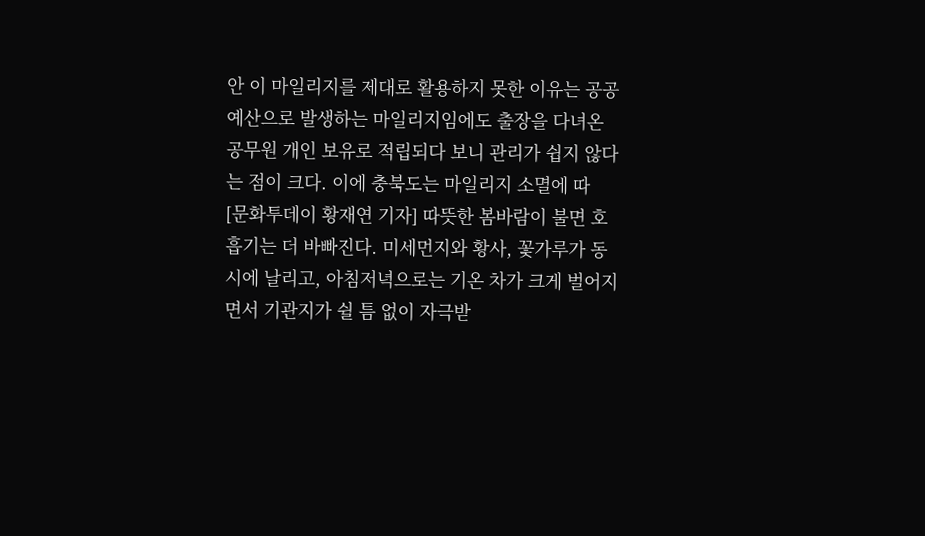안 이 마일리지를 제대로 활용하지 못한 이유는 공공예산으로 발생하는 마일리지임에도 출장을 다녀온 공무원 개인 보유로 적립되다 보니 관리가 쉽지 않다는 점이 크다. 이에 충북도는 마일리지 소멸에 따
[문화투데이 황재연 기자] 따뜻한 봄바람이 불면 호흡기는 더 바빠진다. 미세먼지와 황사, 꽃가루가 동시에 날리고, 아침저녁으로는 기온 차가 크게 벌어지면서 기관지가 쉴 틈 없이 자극받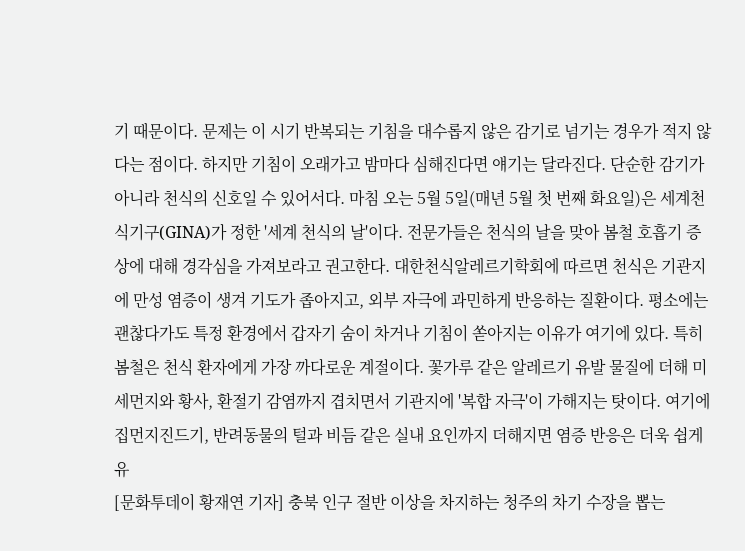기 때문이다. 문제는 이 시기 반복되는 기침을 대수롭지 않은 감기로 넘기는 경우가 적지 않다는 점이다. 하지만 기침이 오래가고 밤마다 심해진다면 얘기는 달라진다. 단순한 감기가 아니라 천식의 신호일 수 있어서다. 마침 오는 5월 5일(매년 5월 첫 번째 화요일)은 세계천식기구(GINA)가 정한 '세계 천식의 날'이다. 전문가들은 천식의 날을 맞아 봄철 호흡기 증상에 대해 경각심을 가져보라고 권고한다. 대한천식알레르기학회에 따르면 천식은 기관지에 만성 염증이 생겨 기도가 좁아지고, 외부 자극에 과민하게 반응하는 질환이다. 평소에는 괜찮다가도 특정 환경에서 갑자기 숨이 차거나 기침이 쏟아지는 이유가 여기에 있다. 특히 봄철은 천식 환자에게 가장 까다로운 계절이다. 꽃가루 같은 알레르기 유발 물질에 더해 미세먼지와 황사, 환절기 감염까지 겹치면서 기관지에 '복합 자극'이 가해지는 탓이다. 여기에 집먼지진드기, 반려동물의 털과 비듬 같은 실내 요인까지 더해지면 염증 반응은 더욱 쉽게 유
[문화투데이 황재연 기자] 충북 인구 절반 이상을 차지하는 청주의 차기 수장을 뽑는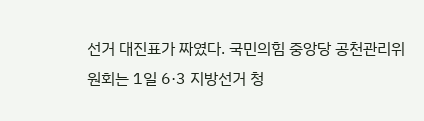선거 대진표가 짜였다. 국민의힘 중앙당 공천관리위원회는 1일 6·3 지방선거 청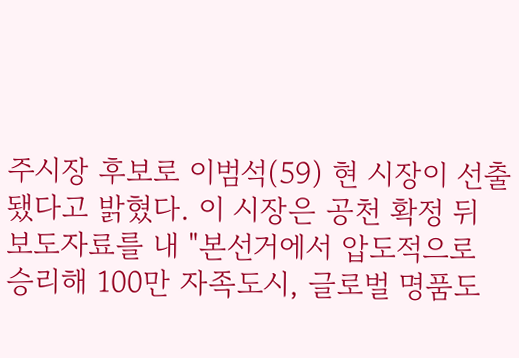주시장 후보로 이범석(59) 현 시장이 선출됐다고 밝혔다. 이 시장은 공천 확정 뒤 보도자료를 내 "본선거에서 압도적으로 승리해 100만 자족도시, 글로벌 명품도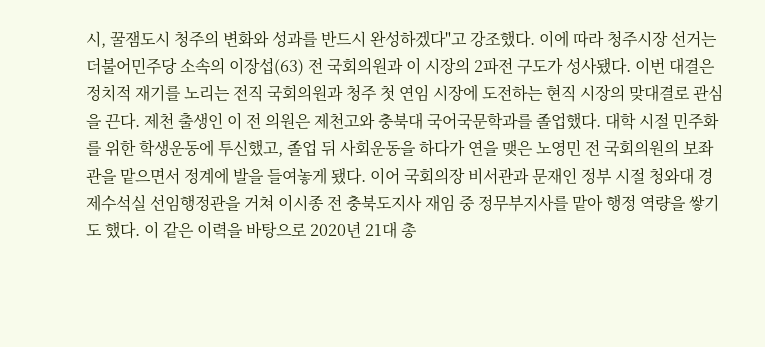시, 꿀잼도시 청주의 변화와 성과를 반드시 완성하겠다"고 강조했다. 이에 따라 청주시장 선거는 더불어민주당 소속의 이장섭(63) 전 국회의원과 이 시장의 2파전 구도가 성사됐다. 이번 대결은 정치적 재기를 노리는 전직 국회의원과 청주 첫 연임 시장에 도전하는 현직 시장의 맞대결로 관심을 끈다. 제천 출생인 이 전 의원은 제천고와 충북대 국어국문학과를 졸업했다. 대학 시절 민주화를 위한 학생운동에 투신했고, 졸업 뒤 사회운동을 하다가 연을 맺은 노영민 전 국회의원의 보좌관을 맡으면서 정계에 발을 들여놓게 됐다. 이어 국회의장 비서관과 문재인 정부 시절 청와대 경제수석실 선임행정관을 거쳐 이시종 전 충북도지사 재임 중 정무부지사를 맡아 행정 역량을 쌓기도 했다. 이 같은 이력을 바탕으로 2020년 21대 총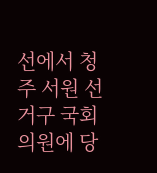선에서 청주 서원 선거구 국회의원에 당